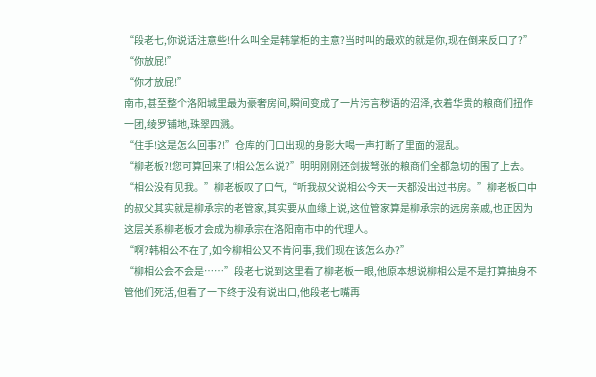“段老七,你说话注意些!什么叫全是韩掌柜的主意?当时叫的最欢的就是你,现在倒来反口了?”
“你放屁!”
“你才放屁!”
南市,甚至整个洛阳城里最为豪奢房间,瞬间变成了一片污言秽语的沼泽,衣着华贵的粮商们扭作一团,绫罗铺地,珠翠四溅。
“住手!这是怎么回事?!”仓库的门口出现的身影大喝一声打断了里面的混乱。
“柳老板?!您可算回来了!相公怎么说?”明明刚刚还剑拔弩张的粮商们全都急切的围了上去。
“相公没有见我。”柳老板叹了口气,“听我叔父说相公今天一天都没出过书房。”柳老板口中的叔父其实就是柳承宗的老管家,其实要从血缘上说,这位管家算是柳承宗的远房亲戚,也正因为这层关系柳老板才会成为柳承宗在洛阳南市中的代理人。
“啊?韩相公不在了,如今柳相公又不肯问事,我们现在该怎么办?”
“柳相公会不会是……”段老七说到这里看了柳老板一眼,他原本想说柳相公是不是打算抽身不管他们死活,但看了一下终于没有说出口,他段老七嘴再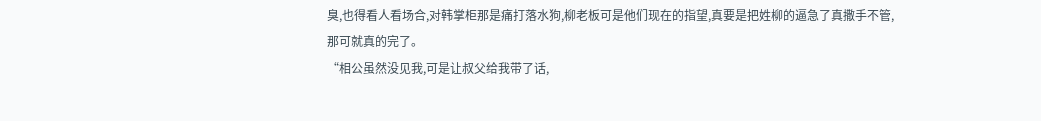臭,也得看人看场合,对韩掌柜那是痛打落水狗,柳老板可是他们现在的指望,真要是把姓柳的逼急了真撒手不管,
那可就真的完了。
“相公虽然没见我,可是让叔父给我带了话,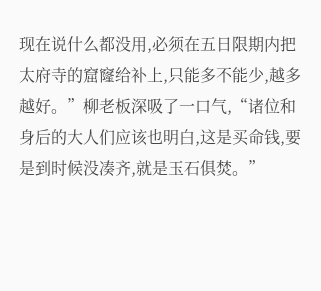现在说什么都没用,必须在五日限期内把太府寺的窟窿给补上,只能多不能少,越多越好。”柳老板深吸了一口气,“诸位和身后的大人们应该也明白,这是买命钱,要是到时候没凑齐,就是玉石俱焚。”